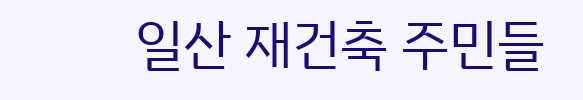일산 재건축 주민들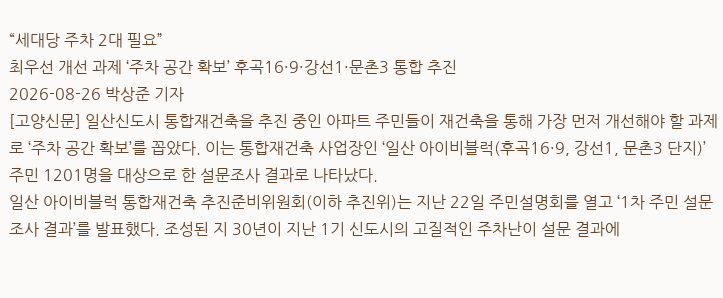“세대당 주차 2대 필요”
최우선 개선 과제 ‘주차 공간 확보’ 후곡16·9·강선1·문촌3 통합 추진
2026-08-26 박상준 기자
[고양신문] 일산신도시 통합재건축을 추진 중인 아파트 주민들이 재건축을 통해 가장 먼저 개선해야 할 과제로 ‘주차 공간 확보’를 꼽았다. 이는 통합재건축 사업장인 ‘일산 아이비블럭(후곡16·9, 강선1, 문촌3 단지)’ 주민 1201명을 대상으로 한 설문조사 결과로 나타났다.
일산 아이비블럭 통합재건축 추진준비위원회(이하 추진위)는 지난 22일 주민설명회를 열고 ‘1차 주민 설문조사 결과’를 발표했다. 조성된 지 30년이 지난 1기 신도시의 고질적인 주차난이 설문 결과에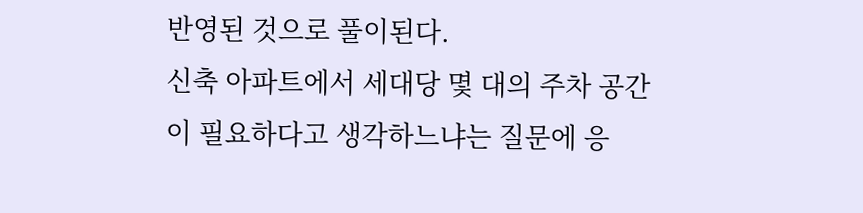반영된 것으로 풀이된다.
신축 아파트에서 세대당 몇 대의 주차 공간이 필요하다고 생각하느냐는 질문에 응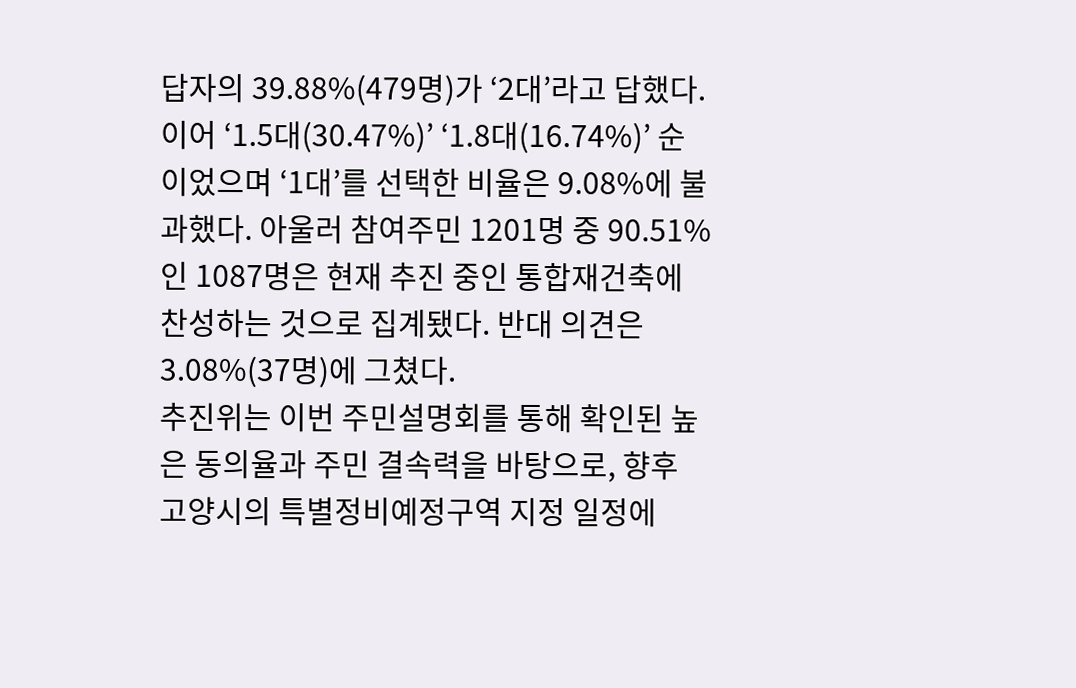답자의 39.88%(479명)가 ‘2대’라고 답했다. 이어 ‘1.5대(30.47%)’ ‘1.8대(16.74%)’ 순이었으며 ‘1대’를 선택한 비율은 9.08%에 불과했다. 아울러 참여주민 1201명 중 90.51%인 1087명은 현재 추진 중인 통합재건축에 찬성하는 것으로 집계됐다. 반대 의견은 3.08%(37명)에 그쳤다.
추진위는 이번 주민설명회를 통해 확인된 높은 동의율과 주민 결속력을 바탕으로, 향후 고양시의 특별정비예정구역 지정 일정에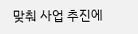맞춰 사업 추진에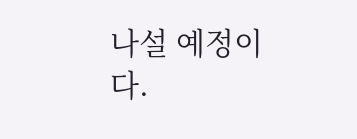나설 예정이다.